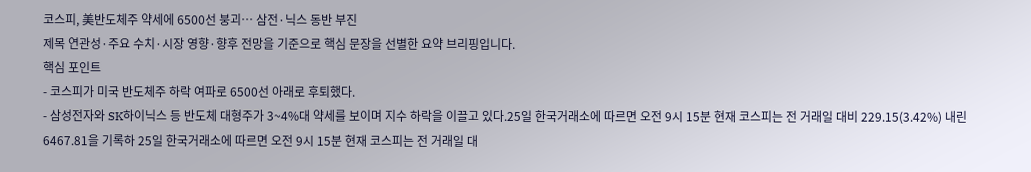코스피, 美반도체주 약세에 6500선 붕괴… 삼전·닉스 동반 부진
제목 연관성·주요 수치·시장 영향·향후 전망을 기준으로 핵심 문장을 선별한 요약 브리핑입니다.
핵심 포인트
- 코스피가 미국 반도체주 하락 여파로 6500선 아래로 후퇴했다.
- 삼성전자와 SK하이닉스 등 반도체 대형주가 3~4%대 약세를 보이며 지수 하락을 이끌고 있다.25일 한국거래소에 따르면 오전 9시 15분 현재 코스피는 전 거래일 대비 229.15(3.42%) 내린 6467.81을 기록하 25일 한국거래소에 따르면 오전 9시 15분 현재 코스피는 전 거래일 대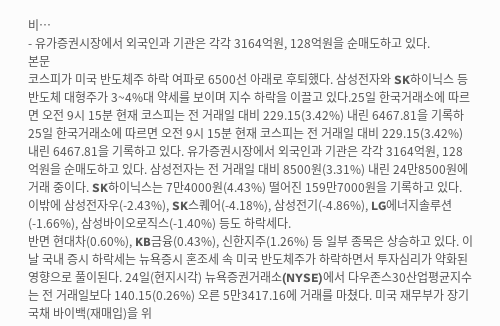비…
- 유가증권시장에서 외국인과 기관은 각각 3164억원, 128억원을 순매도하고 있다.
본문
코스피가 미국 반도체주 하락 여파로 6500선 아래로 후퇴했다. 삼성전자와 SK하이닉스 등 반도체 대형주가 3~4%대 약세를 보이며 지수 하락을 이끌고 있다.25일 한국거래소에 따르면 오전 9시 15분 현재 코스피는 전 거래일 대비 229.15(3.42%) 내린 6467.81을 기록하 25일 한국거래소에 따르면 오전 9시 15분 현재 코스피는 전 거래일 대비 229.15(3.42%) 내린 6467.81을 기록하고 있다. 유가증권시장에서 외국인과 기관은 각각 3164억원, 128억원을 순매도하고 있다. 삼성전자는 전 거래일 대비 8500원(3.31%) 내린 24만8500원에 거래 중이다. SK하이닉스는 7만4000원(4.43%) 떨어진 159만7000원을 기록하고 있다. 이밖에 삼성전자우(-2.43%), SK스퀘어(-4.18%), 삼성전기(-4.86%), LG에너지솔루션(-1.66%), 삼성바이오로직스(-1.40%) 등도 하락세다.
반면 현대차(0.60%), KB금융(0.43%), 신한지주(1.26%) 등 일부 종목은 상승하고 있다. 이날 국내 증시 하락세는 뉴욕증시 혼조세 속 미국 반도체주가 하락하면서 투자심리가 약화된 영향으로 풀이된다. 24일(현지시각) 뉴욕증권거래소(NYSE)에서 다우존스30산업평균지수는 전 거래일보다 140.15(0.26%) 오른 5만3417.16에 거래를 마쳤다. 미국 재무부가 장기 국채 바이백(재매입)을 위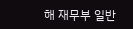해 재무부 일반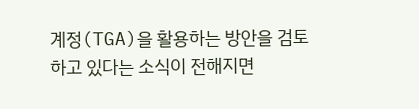계정(TGA)을 활용하는 방안을 검토하고 있다는 소식이 전해지면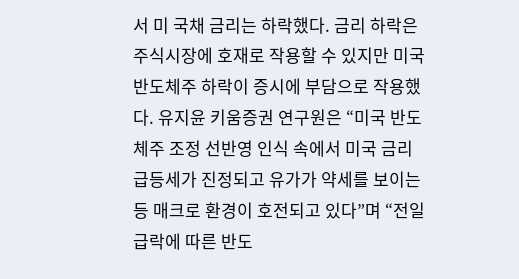서 미 국채 금리는 하락했다. 금리 하락은 주식시장에 호재로 작용할 수 있지만 미국 반도체주 하락이 증시에 부담으로 작용했다. 유지윤 키움증권 연구원은 “미국 반도체주 조정 선반영 인식 속에서 미국 금리 급등세가 진정되고 유가가 약세를 보이는 등 매크로 환경이 호전되고 있다”며 “전일 급락에 따른 반도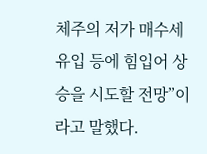체주의 저가 매수세 유입 등에 힘입어 상승을 시도할 전망”이라고 말했다.